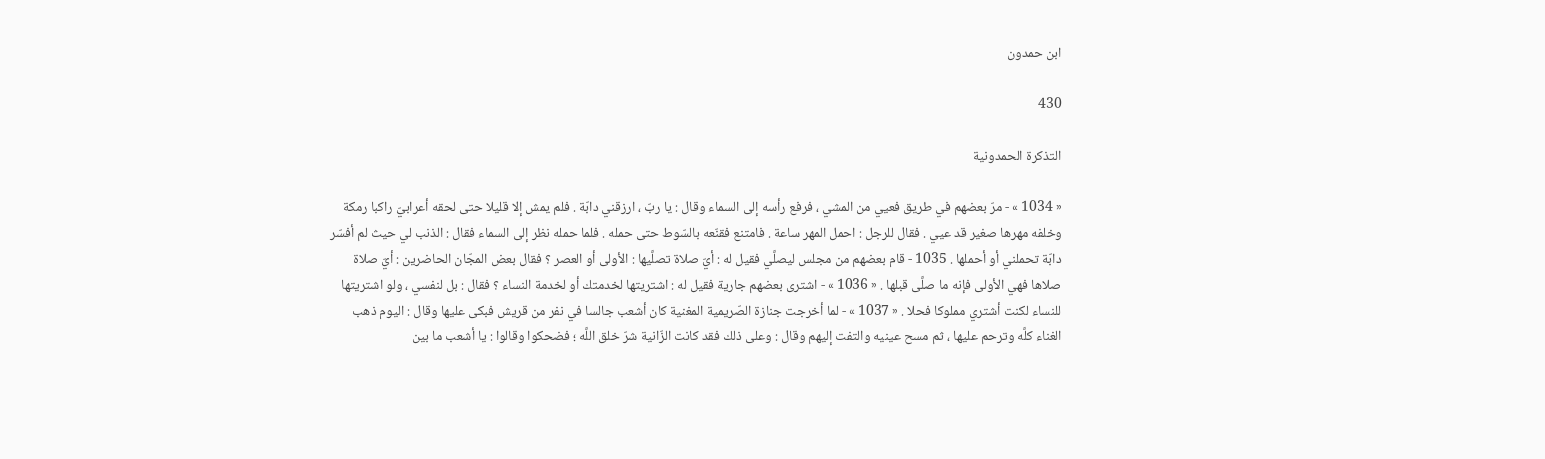ابن حمدون

430

التذكرة الحمدونية

« 1034 » - مرّ بعضهم في طريق فعيي من المشي ، فرفع رأسه إلى السماء وقال : يا ربّ ، ارزقني دابّة . فلم يمش إلا قليلا حتى لحقه أعرابيّ راكبا رمكة وخلفه مهرها صغير قد عيي . فقال للرجل : احمل المهر ساعة . فامتنع فقنّعه بالسّوط حتى حمله . فلما حمله نظر إلى السماء فقال : الذنب لي حيث لم أفسّر دابّة تحملني أو أحملها . 1035 - قام بعضهم من مجلس ليصلَّي فقيل له : أيّ صلاة تصلَّيها : الأولى أو العصر ؟ فقال بعض المجّان الحاضرين : أيّ صلاة صلاها فهي الأولى فإنه ما صلَّى قبلها . « 1036 » - اشترى بعضهم جارية فقيل له : اشتريتها لخدمتك أو لخدمة النساء ؟ فقال : بل لنفسي ، ولو اشتريتها للنساء لكنت أشتري مملوكا فحلا . « 1037 » - لما أخرجت جنازة الصّريمية المغنية كان أشعب جالسا في نفر من قريش فبكى عليها وقال : اليوم ذهب الغناء كلَّه وترحم عليها ، ثم مسح عينيه والتفت إليهم وقال : وعلى ذلك فقد كانت الزّانية شرّ خلق اللَّه ؛ فضحكوا وقالوا : يا أشعب ما بين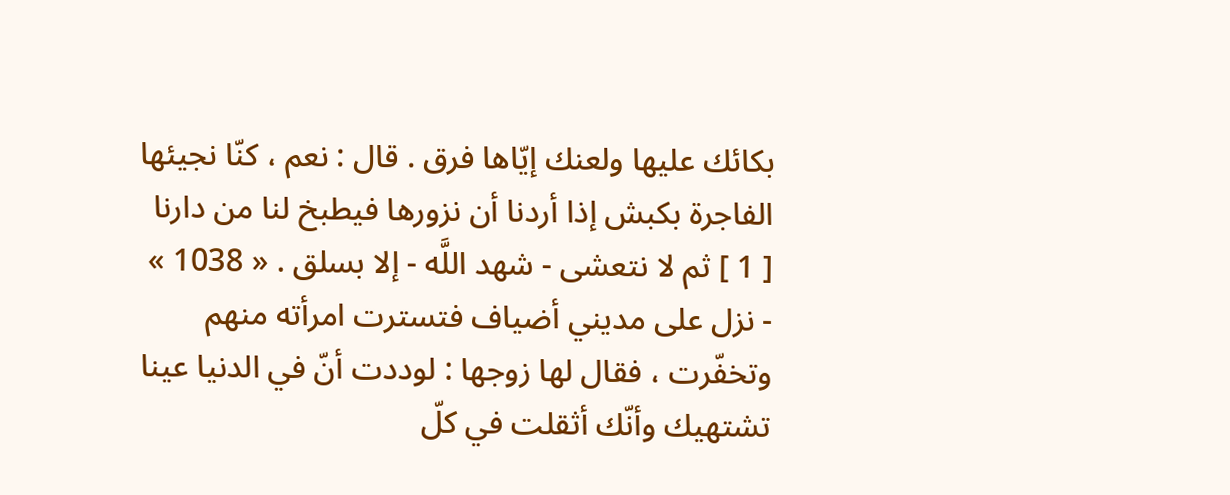بكائك عليها ولعنك إيّاها فرق . قال : نعم ، كنّا نجيئها الفاجرة بكبش إذا أردنا أن نزورها فيطبخ لنا من دارنا [ 1 ] ثم لا نتعشى - شهد اللَّه - إلا بسلق . « 1038 » - نزل على مديني أضياف فتسترت امرأته منهم وتخفّرت ، فقال لها زوجها : لوددت أنّ في الدنيا عينا تشتهيك وأنّك أثقلت في كلّ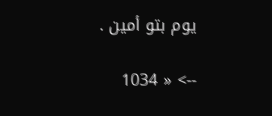يوم بتو أمين .

--> « 1034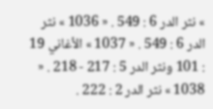» نثر الدر 6 : 549 . « 1036 » نثر الدر 6 : 549 . « 1037 » الأغاني 19 : 101 ونثر الدر 5 : 217 - 218 . « 1038 » نثر الدر 2 : 222 .